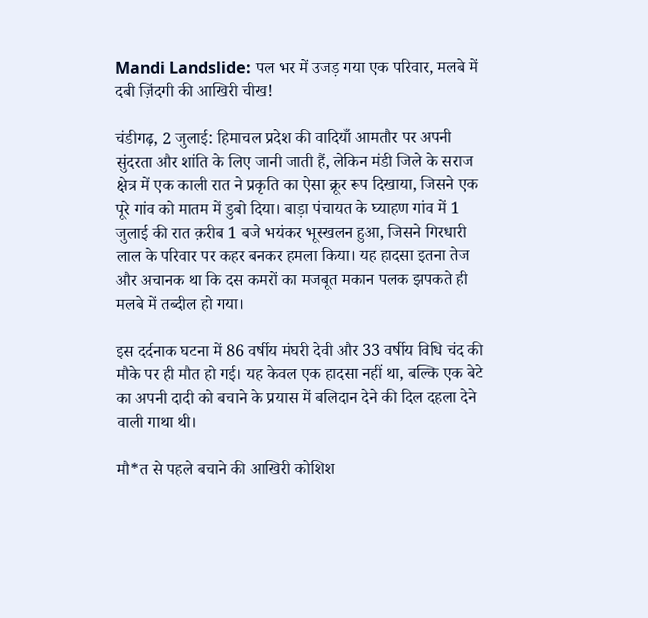Mandi Landslide: पल भर में उजड़ गया एक परिवार, मलबे में दबी ज़िंदगी की आखिरी चीख!

चंडीगढ़, 2 जुलाई: हिमाचल प्रदेश की वादियाँ आमतौर पर अपनी सुंदरता और शांति के लिए जानी जाती हैं, लेकिन मंडी जिले के सराज क्षेत्र में एक काली रात ने प्रकृति का ऐसा क्रूर रूप दिखाया, जिसने एक पूरे गांव को मातम में डुबो दिया। बाड़ा पंचायत के घ्याहण गांव में 1 जुलाई की रात क़रीब 1 बजे भयंकर भूस्खलन हुआ, जिसने गिरधारी लाल के परिवार पर कहर बनकर हमला किया। यह हादसा इतना तेज और अचानक था कि दस कमरों का मजबूत मकान पलक झपकते ही मलबे में तब्दील हो गया।

इस दर्दनाक घटना में 86 वर्षीय मंघरी देवी और 33 वर्षीय विधि चंद की मौके पर ही मौत हो गई। यह केवल एक हादसा नहीं था, बल्कि एक बेटे का अपनी दादी को बचाने के प्रयास में बलिदान देने की दिल दहला देने वाली गाथा थी।

मौ*त से पहले बचाने की आखिरी कोशिश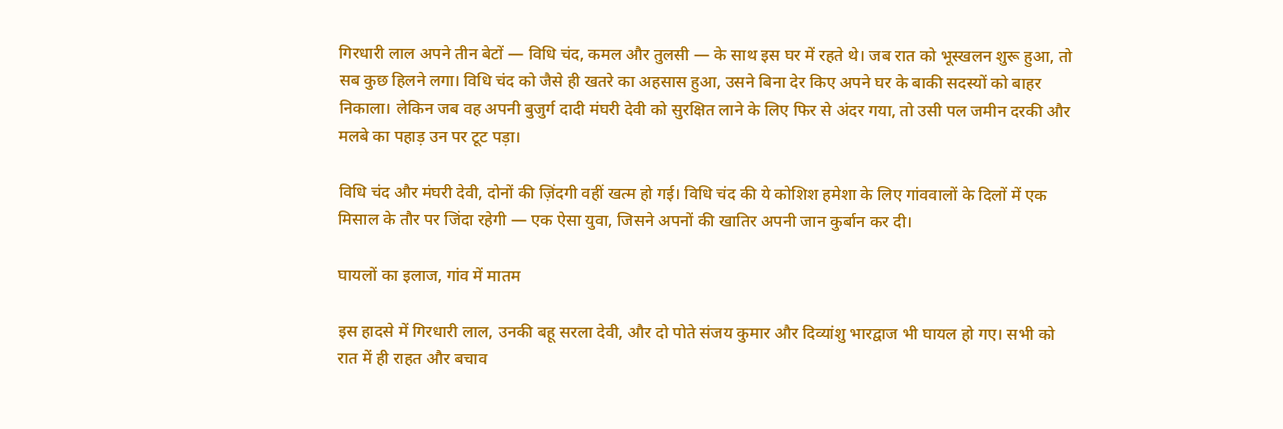गिरधारी लाल अपने तीन बेटों — विधि चंद, कमल और तुलसी — के साथ इस घर में रहते थे। जब रात को भूस्खलन शुरू हुआ, तो सब कुछ हिलने लगा। विधि चंद को जैसे ही खतरे का अहसास हुआ, उसने बिना देर किए अपने घर के बाकी सदस्यों को बाहर निकाला। लेकिन जब वह अपनी बुजुर्ग दादी मंघरी देवी को सुरक्षित लाने के लिए फिर से अंदर गया, तो उसी पल जमीन दरकी और मलबे का पहाड़ उन पर टूट पड़ा।

विधि चंद और मंघरी देवी, दोनों की ज़िंदगी वहीं खत्म हो गई। विधि चंद की ये कोशिश हमेशा के लिए गांववालों के दिलों में एक मिसाल के तौर पर जिंदा रहेगी — एक ऐसा युवा, जिसने अपनों की खातिर अपनी जान कुर्बान कर दी।

घायलों का इलाज, गांव में मातम

इस हादसे में गिरधारी लाल, उनकी बहू सरला देवी, और दो पोते संजय कुमार और दिव्यांशु भारद्वाज भी घायल हो गए। सभी को रात में ही राहत और बचाव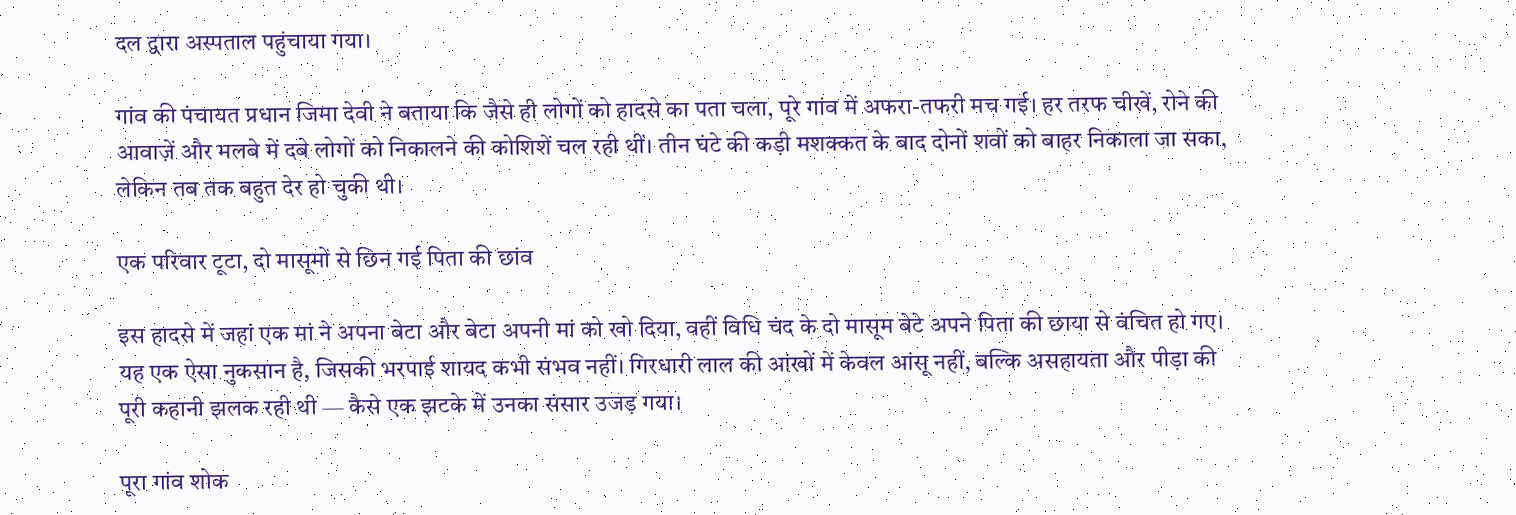दल द्वारा अस्पताल पहुंचाया गया।

गांव की पंचायत प्रधान जिमा देवी ने बताया कि जैसे ही लोगों को हादसे का पता चला, पूरे गांव में अफरा-तफरी मच गई। हर तरफ चीखें, रोने की आवाज़ें और मलबे में दबे लोगों को निकालने की कोशिशें चल रही थीं। तीन घंटे की कड़ी मशक्कत के बाद दोनों शवों को बाहर निकाला जा सका, लेकिन तब तक बहुत देर हो चुकी थी।

एक परिवार टूटा, दो मासूमों से छिन गई पिता की छांव

इस हादसे में जहां एक मां ने अपना बेटा और बेटा अपनी मां को खो दिया, वहीं विधि चंद के दो मासूम बेटे अपने पिता की छाया से वंचित हो गए। यह एक ऐसा नुकसान है, जिसकी भरपाई शायद कभी संभव नहीं। गिरधारी लाल की आंखों में केवल आंसू नहीं, बल्कि असहायता और पीड़ा की पूरी कहानी झलक रही थी — कैसे एक झटके में उनका संसार उजड़ गया।

पूरा गांव शोक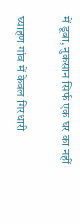में डूबा, नुकसान सिर्फ एक घर का नहीं

घ्याहण गांव में केवल गिरधारी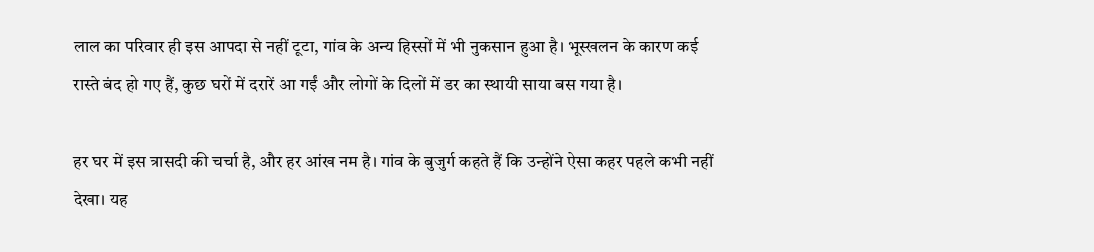लाल का परिवार ही इस आपदा से नहीं टूटा, गांव के अन्य हिस्सों में भी नुकसान हुआ है। भूस्खलन के कारण कई रास्ते बंद हो गए हैं, कुछ घरों में दरारें आ गईं और लोगों के दिलों में डर का स्थायी साया बस गया है।

हर घर में इस त्रासदी की चर्चा है, और हर आंख नम है। गांव के बुजुर्ग कहते हैं कि उन्होंने ऐसा कहर पहले कभी नहीं देखा। यह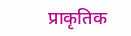प्राकृतिक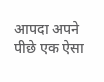आपदा अपने पीछे एक ऐसा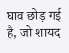घाव छोड़ गई है, जो शायद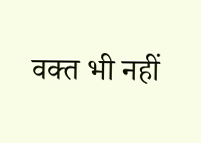वक्त भी नहीं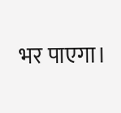भर पाएगा।